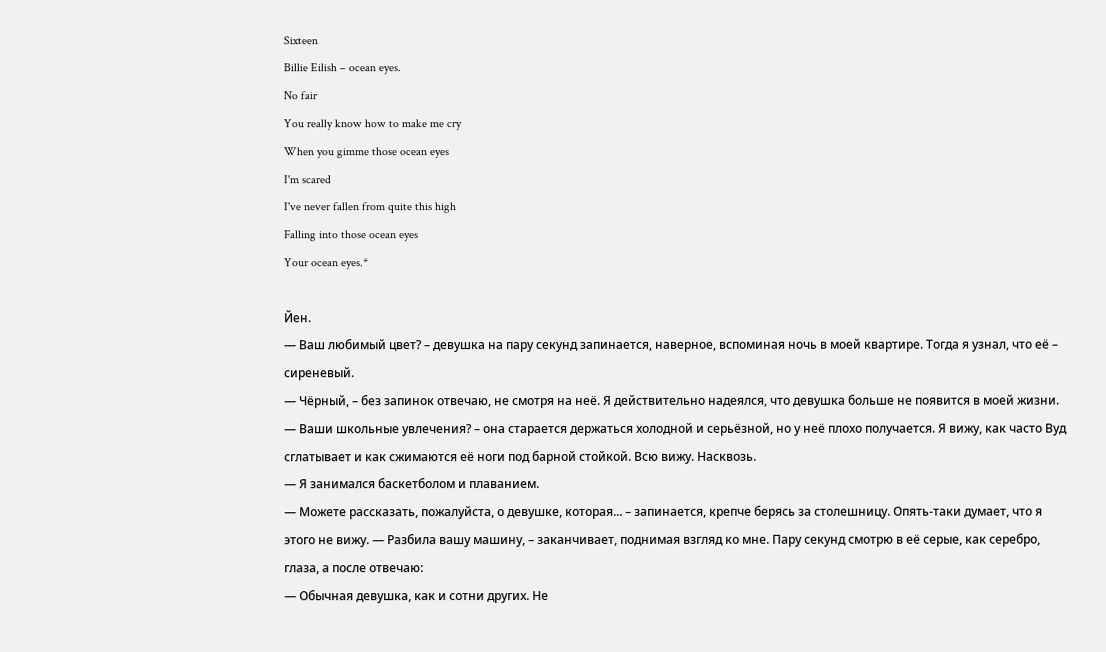Sixteen
Billie Eilish – ocean eyes.
No fair
You really know how to make me cry
When you gimme those ocean eyes
I'm scared
I've never fallen from quite this high
Falling into those ocean eyes
Your ocean eyes.*

Йен.
— Ваш любимый цвет? – девушка на пару секунд запинается, наверное, вспоминая ночь в моей квартире. Тогда я узнал, что её – сиреневый.
— Чёрный, – без запинок отвечаю, не смотря на неё. Я действительно надеялся, что девушка больше не появится в моей жизни.
— Ваши школьные увлечения? – она старается держаться холодной и серьёзной, но у неё плохо получается. Я вижу, как часто Вуд сглатывает и как сжимаются её ноги под барной стойкой. Всю вижу. Насквозь.
— Я занимался баскетболом и плаванием.
— Можете рассказать, пожалуйста, о девушке, которая... – запинается, крепче берясь за столешницу. Опять-таки думает, что я этого не вижу. — Разбила вашу машину, – заканчивает, поднимая взгляд ко мне. Пару секунд смотрю в её серые, как серебро, глаза, а после отвечаю:
— Обычная девушка, как и сотни других. Не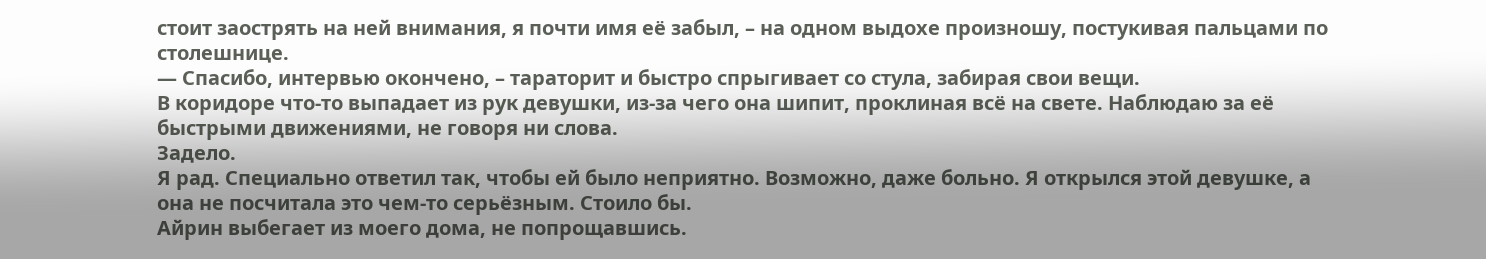стоит заострять на ней внимания, я почти имя её забыл, – на одном выдохе произношу, постукивая пальцами по столешнице.
— Спасибо, интервью окончено, – тараторит и быстро спрыгивает со стула, забирая свои вещи.
В коридоре что-то выпадает из рук девушки, из-за чего она шипит, проклиная всё на свете. Наблюдаю за её быстрыми движениями, не говоря ни слова.
Задело.
Я рад. Специально ответил так, чтобы ей было неприятно. Возможно, даже больно. Я открылся этой девушке, а она не посчитала это чем-то серьёзным. Стоило бы.
Айрин выбегает из моего дома, не попрощавшись.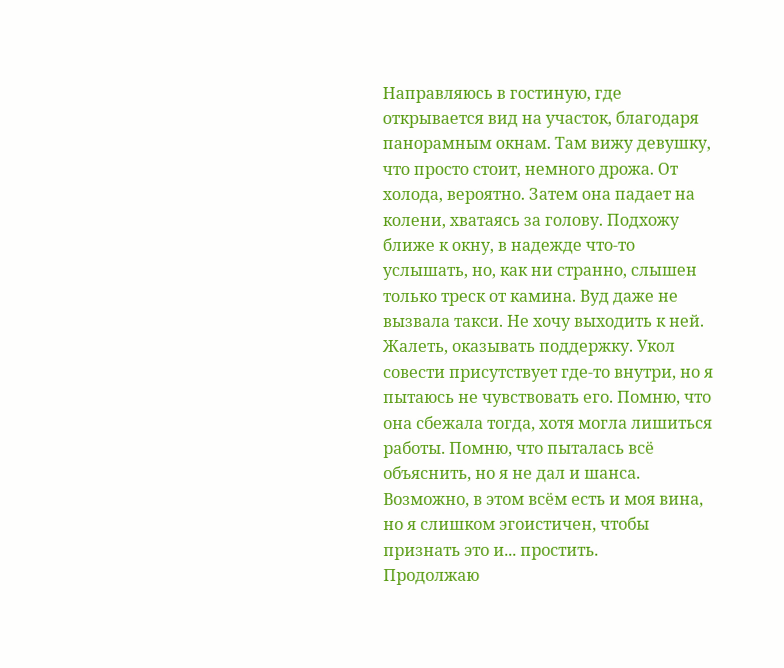Направляюсь в гостиную, где открывается вид на участок, благодаря панорамным окнам. Там вижу девушку, что просто стоит, немного дрожа. От холода, вероятно. Затем она падает на колени, хватаясь за голову. Подхожу ближе к окну, в надежде что-то услышать, но, как ни странно, слышен только треск от камина. Вуд даже не вызвала такси. Не хочу выходить к ней. Жалеть, оказывать поддержку. Укол совести присутствует где-то внутри, но я пытаюсь не чувствовать его. Помню, что она сбежала тогда, хотя могла лишиться работы. Помню, что пыталась всё объяснить, но я не дал и шанса. Возможно, в этом всём есть и моя вина, но я слишком эгоистичен, чтобы признать это и... простить.
Продолжаю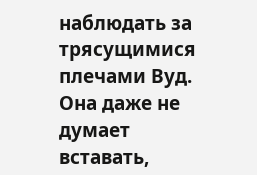наблюдать за трясущимися плечами Вуд. Она даже не думает вставать,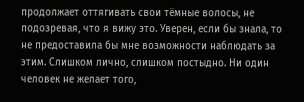продолжает оттягивать свои тёмные волосы, не подозревая, что я вижу это. Уверен, если бы знала, то не предоставила бы мне возможности наблюдать за этим. Слишком лично, слишком постыдно. Ни один человек не желает того,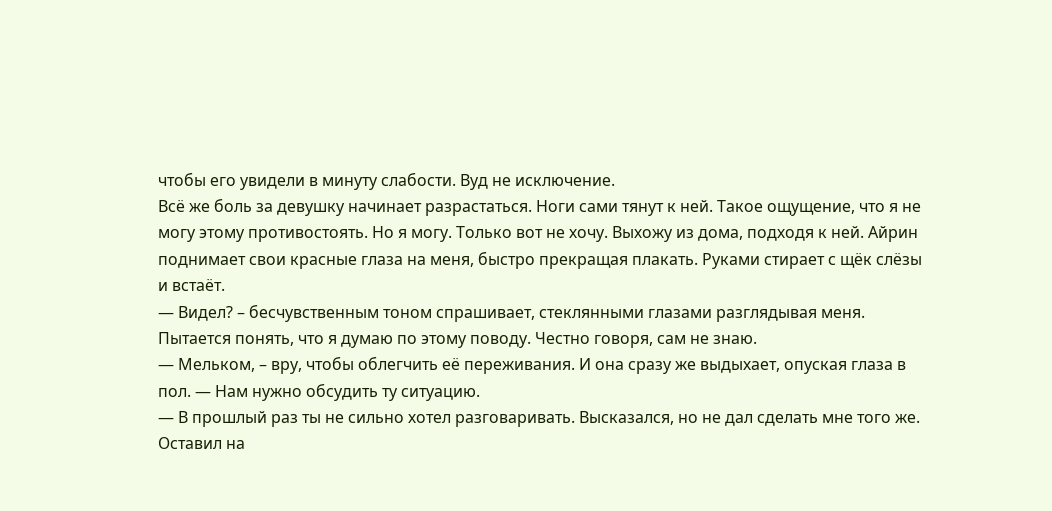чтобы его увидели в минуту слабости. Вуд не исключение.
Всё же боль за девушку начинает разрастаться. Ноги сами тянут к ней. Такое ощущение, что я не могу этому противостоять. Но я могу. Только вот не хочу. Выхожу из дома, подходя к ней. Айрин поднимает свои красные глаза на меня, быстро прекращая плакать. Руками стирает с щёк слёзы и встаёт.
— Видел? – бесчувственным тоном спрашивает, стеклянными глазами разглядывая меня. Пытается понять, что я думаю по этому поводу. Честно говоря, сам не знаю.
— Мельком, – вру, чтобы облегчить её переживания. И она сразу же выдыхает, опуская глаза в пол. — Нам нужно обсудить ту ситуацию.
— В прошлый раз ты не сильно хотел разговаривать. Высказался, но не дал сделать мне того же. Оставил на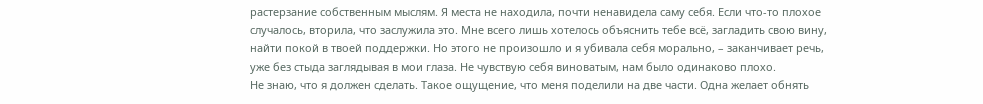растерзание собственным мыслям. Я места не находила, почти ненавидела саму себя. Если что-то плохое случалось, вторила, что заслужила это. Мне всего лишь хотелось объяснить тебе всё, загладить свою вину, найти покой в твоей поддержки. Но этого не произошло и я убивала себя морально, – заканчивает речь, уже без стыда заглядывая в мои глаза. Не чувствую себя виноватым, нам было одинаково плохо.
Не знаю, что я должен сделать. Такое ощущение, что меня поделили на две части. Одна желает обнять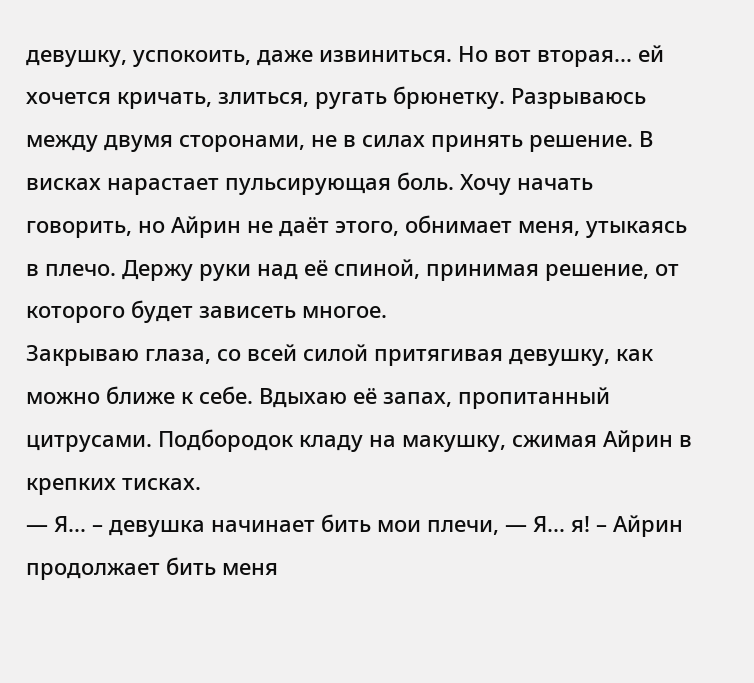девушку, успокоить, даже извиниться. Но вот вторая... ей хочется кричать, злиться, ругать брюнетку. Разрываюсь между двумя сторонами, не в силах принять решение. В висках нарастает пульсирующая боль. Хочу начать говорить, но Айрин не даёт этого, обнимает меня, утыкаясь в плечо. Держу руки над её спиной, принимая решение, от которого будет зависеть многое.
Закрываю глаза, со всей силой притягивая девушку, как можно ближе к себе. Вдыхаю её запах, пропитанный цитрусами. Подбородок кладу на макушку, сжимая Айрин в крепких тисках.
— Я... – девушка начинает бить мои плечи, — Я... я! – Айрин продолжает бить меня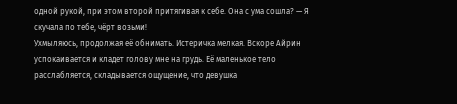одной рукой, при этом второй притягивая к себе. Она с ума сошла? — Я скучала по тебе, чёрт возьми!
Ухмыляюсь, продолжая её обнимать. Истеричка мелкая. Вскоре Айрин успокаивается и кладет голову мне на грудь. Её маленькое тело расслабляется, складывается ощущение, что девушка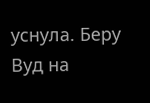уснула. Беру Вуд на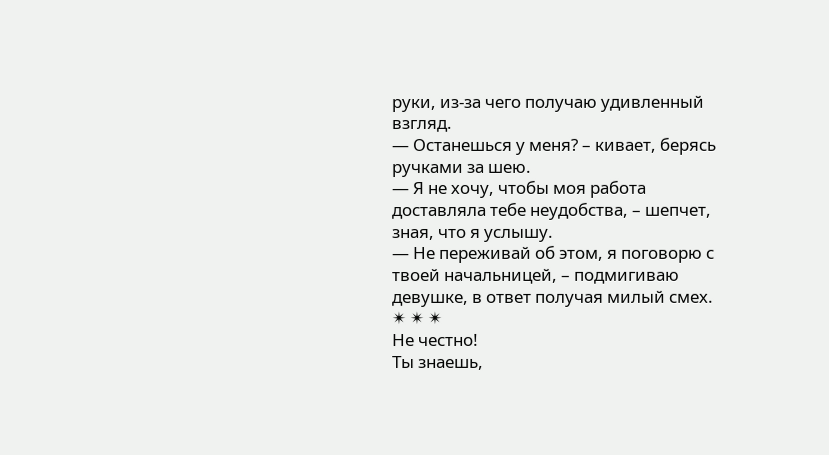руки, из-за чего получаю удивленный взгляд.
— Останешься у меня? – кивает, берясь ручками за шею.
— Я не хочу, чтобы моя работа доставляла тебе неудобства, – шепчет, зная, что я услышу.
— Не переживай об этом, я поговорю с твоей начальницей, – подмигиваю девушке, в ответ получая милый смех.
✴ ✴ ✴
Не честно!
Ты знаешь,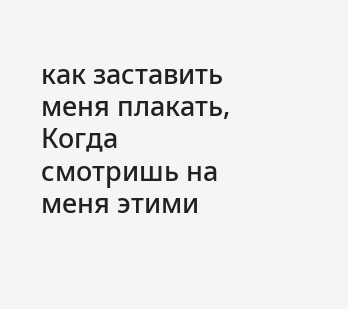как заставить меня плакать,
Когда смотришь на меня этими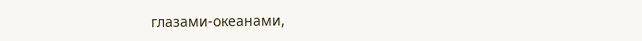глазами-океанами,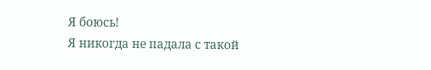Я боюсь!
Я никогда не падала с такой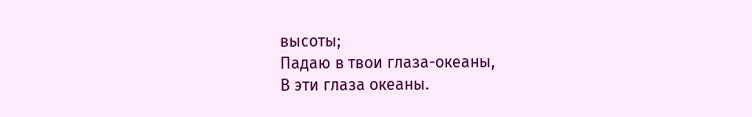высоты;
Падаю в твои глаза-океаны,
В эти глаза океаны.